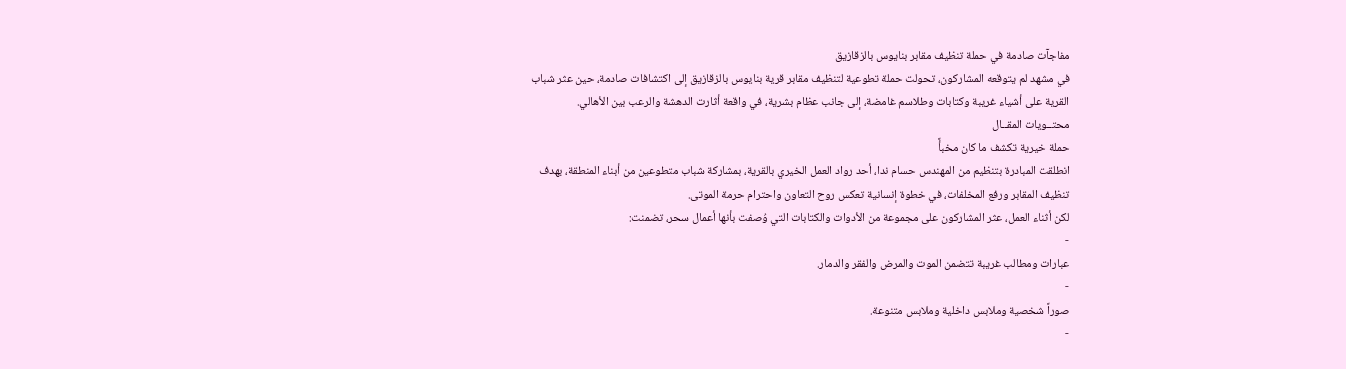مفاجآت صادمة في حملة تنظيف مقابر بنايوس بالزقازيق
في مشهد لم يتوقعه المشاركون، تحولت حملة تطوعية لتنظيف مقابر قرية بنايوس بالزقازيق إلى اكتشافات صادمة، حين عثر شباب القرية على أشياء غريبة وكتابات وطلاسم غامضة، إلى جانب عظام بشرية، في واقعة أثارت الدهشة والرعب بين الأهالي.
محتــويات المقــال
حملة خيرية تكشف ما كان مخبأً
انطلقت المبادرة بتنظيم من المهندس حسام ندا، أحد رواد العمل الخيري بالقرية، بمشاركة شباب متطوعين من أبناء المنطقة، بهدف تنظيف المقابر ورفع المخلفات، في خطوة إنسانية تعكس روح التعاون واحترام حرمة الموتى.
لكن أثناء العمل، عثر المشاركون على مجموعة من الأدوات والكتابات التي وُصفت بأنها أعمال سحر، تضمنت:
-
عبارات ومطالب غريبة تتضمن الموت والمرض والفقر والدمار.
-
صوراً شخصية وملابس داخلية وملابس متنوعة.
-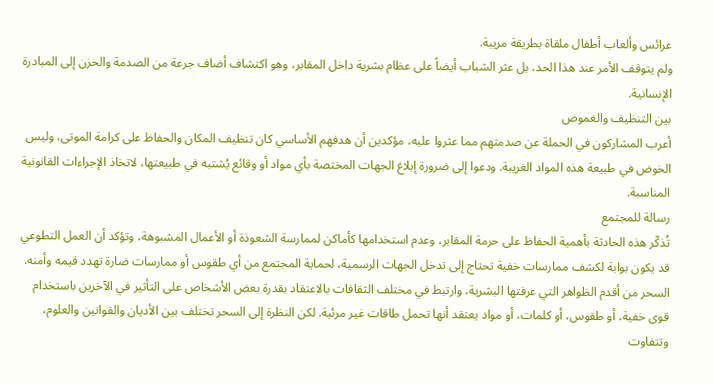عرائس وألعاب أطفال ملقاة بطريقة مريبة.
ولم يتوقف الأمر عند هذا الحد، بل عثر الشباب أيضاً على عظام بشرية داخل المقابر، وهو اكتشاف أضاف جرعة من الصدمة والحزن إلى المبادرة الإنسانية.
بين التنظيف والغموض
أعرب المشاركون في الحملة عن صدمتهم مما عثروا عليه، مؤكدين أن هدفهم الأساسي كان تنظيف المكان والحفاظ على كرامة الموتى، وليس الخوض في طبيعة هذه المواد الغريبة. ودعوا إلى ضرورة إبلاغ الجهات المختصة بأي مواد أو وقائع يُشتبه في طبيعتها، لاتخاذ الإجراءات القانونية المناسبة.
رسالة للمجتمع
تُذكّر هذه الحادثة بأهمية الحفاظ على حرمة المقابر، وعدم استخدامها كأماكن لممارسة الشعوذة أو الأعمال المشبوهة، وتؤكد أن العمل التطوعي قد يكون بوابة لكشف ممارسات خفية تحتاج إلى تدخل الجهات الرسمية، لحماية المجتمع من أي طقوس أو ممارسات ضارة تهدد قيمه وأمنه.
السحر من أقدم الظواهر التي عرفتها البشرية، وارتبط في مختلف الثقافات بالاعتقاد بقدرة بعض الأشخاص على التأثير في الآخرين باستخدام قوى خفية، أو طقوس، أو كلمات، أو مواد يعتقد أنها تحمل طاقات غير مرئية. لكن النظرة إلى السحر تختلف بين الأديان والقوانين والعلوم، وتتفاوت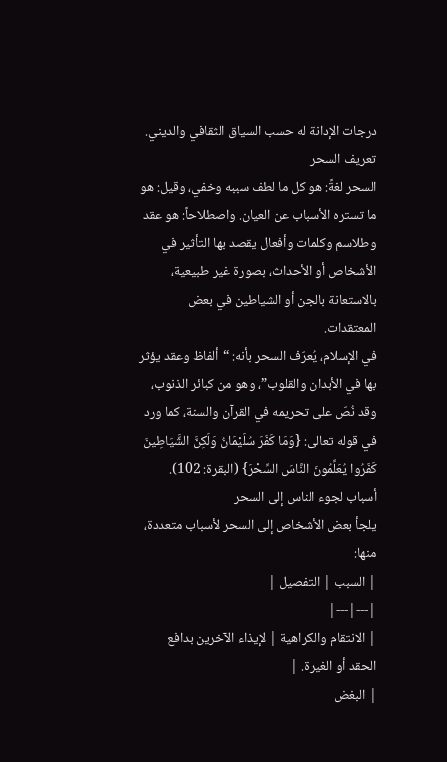درجات الإدانة له حسب السياق الثقافي والديني.
تعريف السحر
السحر لغةً: هو كل ما لطف سببه وخفي، وقيل: هو ما تستره الأسباب عن العيان. واصطلاحاً: هو عقد وطلاسم وكلمات وأفعال يقصد بها التأثير في الأشخاص أو الأحداث، بصورة غير طبيعية، بالاستعانة بالجن أو الشياطين في بعض المعتقدات.
في الإسلام، يُعرّف السحر بأنه: “ألفاظ وعقد يؤثر بها في الأبدان والقلوب”، وهو من كبائر الذنوب، وقد نُصّ على تحريمه في القرآن والسنة، كما ورد في قوله تعالى: {وَمَا كَفَرَ سُلَيْمَانُ وَلَكِنَّ الشَّيَاطِينَ كَفَرُوا يُعَلِّمُونَ النَّاسَ السِّحْرَ} (البقرة: 102).
أسباب لجوء الناس إلى السحر
يلجأ بعض الأشخاص إلى السحر لأسباب متعددة، منها:
| السبب | التفصيل |
|---|---|
| الانتقام والكراهية | لإيذاء الآخرين بدافع الحقد أو الغيرة. |
| البغض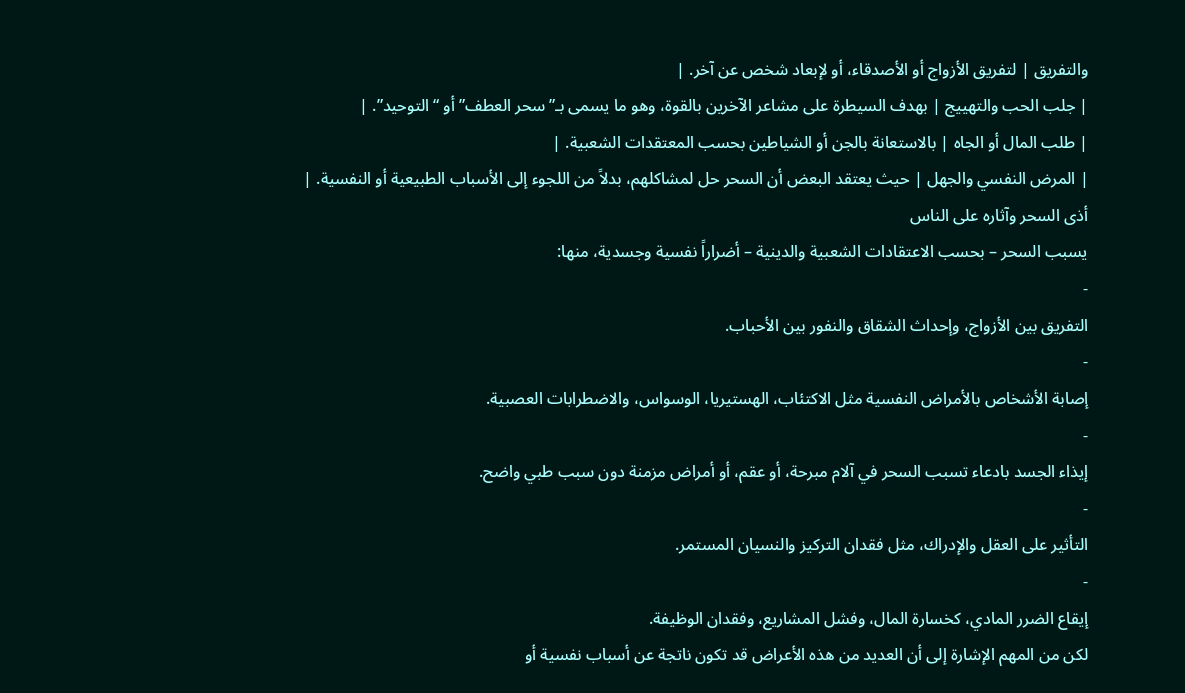والتفريق | لتفريق الأزواج أو الأصدقاء، أو لإبعاد شخص عن آخر. |
| جلب الحب والتهييج | بهدف السيطرة على مشاعر الآخرين بالقوة، وهو ما يسمى بـ”سحر العطف” أو “التوحيد”. |
| طلب المال أو الجاه | بالاستعانة بالجن أو الشياطين بحسب المعتقدات الشعبية. |
| المرض النفسي والجهل | حيث يعتقد البعض أن السحر حل لمشاكلهم، بدلاً من اللجوء إلى الأسباب الطبيعية أو النفسية. |
أذى السحر وآثاره على الناس
يسبب السحر – بحسب الاعتقادات الشعبية والدينية – أضراراً نفسية وجسدية، منها:
-
التفريق بين الأزواج، وإحداث الشقاق والنفور بين الأحباب.
-
إصابة الأشخاص بالأمراض النفسية مثل الاكتئاب، الهستيريا، الوسواس، والاضطرابات العصبية.
-
إيذاء الجسد بادعاء تسبب السحر في آلام مبرحة، أو عقم، أو أمراض مزمنة دون سبب طبي واضح.
-
التأثير على العقل والإدراك، مثل فقدان التركيز والنسيان المستمر.
-
إيقاع الضرر المادي، كخسارة المال، وفشل المشاريع، وفقدان الوظيفة.
لكن من المهم الإشارة إلى أن العديد من هذه الأعراض قد تكون ناتجة عن أسباب نفسية أو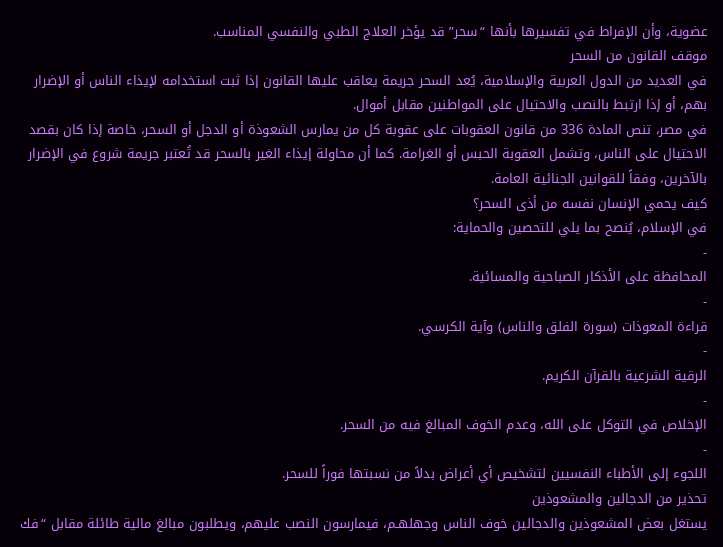عضوية، وأن الإفراط في تفسيرها بأنها “سحر” قد يؤخر العلاج الطبي والنفسي المناسب.
موقف القانون من السحر
في العديد من الدول العربية والإسلامية، يُعد السحر جريمة يعاقب عليها القانون إذا ثبت استخدامه لإيذاء الناس أو الإضرار بهم، أو إذا ارتبط بالنصب والاحتيال على المواطنين مقابل أموال.
في مصر، تنص المادة 336 من قانون العقوبات على عقوبة كل من يمارس الشعوذة أو الدجل أو السحر، خاصة إذا كان بقصد الاحتيال على الناس، وتشمل العقوبة الحبس أو الغرامة. كما أن محاولة إيذاء الغير بالسحر قد تُعتبر جريمة شروع في الإضرار بالآخرين، وفقاً للقوانين الجنائية العامة.
كيف يحمي الإنسان نفسه من أذى السحر؟
في الإسلام، يُنصح بما يلي للتحصين والحماية:
-
المحافظة على الأذكار الصباحية والمسائية.
-
قراءة المعوذات (سورة الفلق والناس) وآية الكرسي.
-
الرقية الشرعية بالقرآن الكريم.
-
الإخلاص في التوكل على الله، وعدم الخوف المبالغ فيه من السحر.
-
اللجوء إلى الأطباء النفسيين لتشخيص أي أعراض بدلاً من نسبتها فوراً للسحر.
تحذير من الدجالين والمشعوذين
يستغل بعض المشعوذين والدجالين خوف الناس وجهلهـم، فيمارسون النصب عليهم، ويطلبون مبالغ مالية طائلة مقابل “فك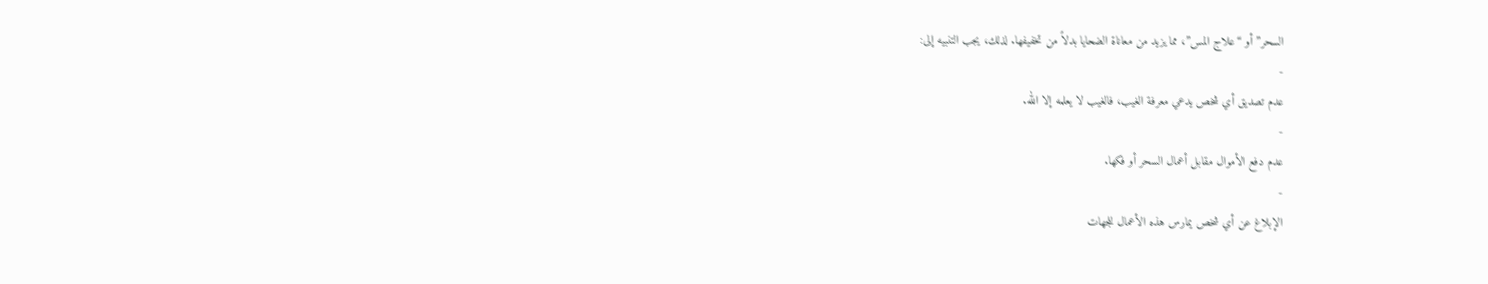السحر” أو “علاج المس”، مما يزيد من معاناة الضحايا بدلاً من تخفيفها. لذلك، يجب التنبيه إلى:
-
عدم تصديق أي شخص يدعي معرفة الغيب، فالغيب لا يعلمه إلا الله.
-
عدم دفع الأموال مقابل أعمال السحر أو فكها.
-
الإبلاغ عن أي شخص يمارس هذه الأعمال للجهات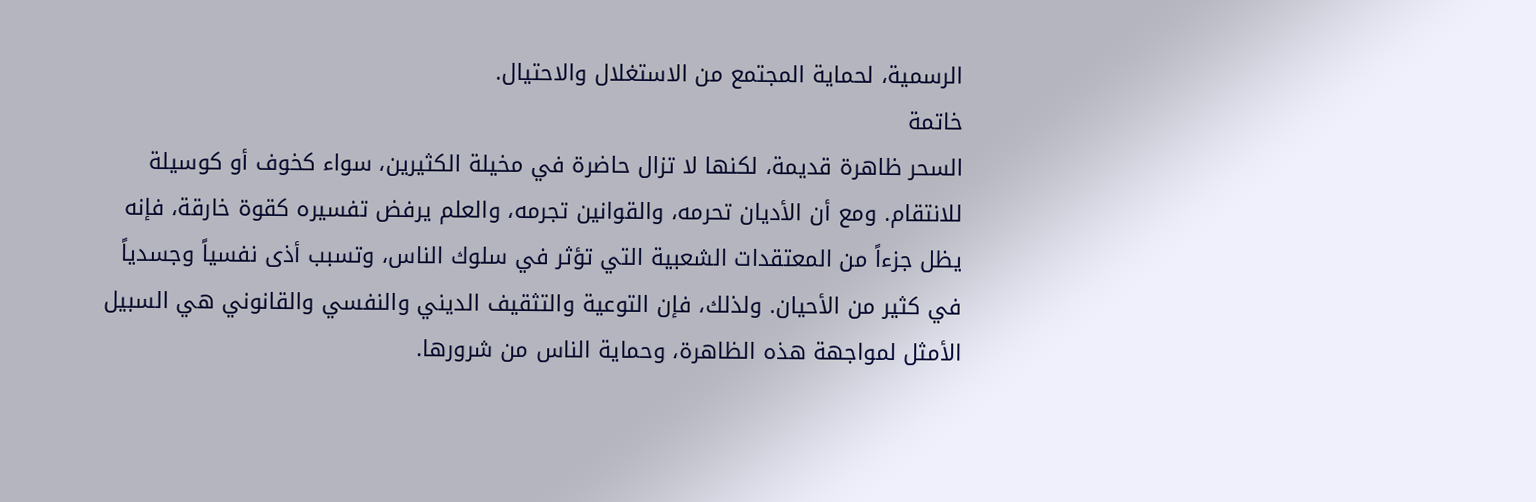الرسمية، لحماية المجتمع من الاستغلال والاحتيال.
خاتمة
السحر ظاهرة قديمة، لكنها لا تزال حاضرة في مخيلة الكثيرين، سواء كخوف أو كوسيلة للانتقام. ومع أن الأديان تحرمه، والقوانين تجرمه، والعلم يرفض تفسيره كقوة خارقة، فإنه يظل جزءاً من المعتقدات الشعبية التي تؤثر في سلوك الناس، وتسبب أذى نفسياً وجسدياً في كثير من الأحيان. ولذلك، فإن التوعية والتثقيف الديني والنفسي والقانوني هي السبيل الأمثل لمواجهة هذه الظاهرة، وحماية الناس من شرورها.